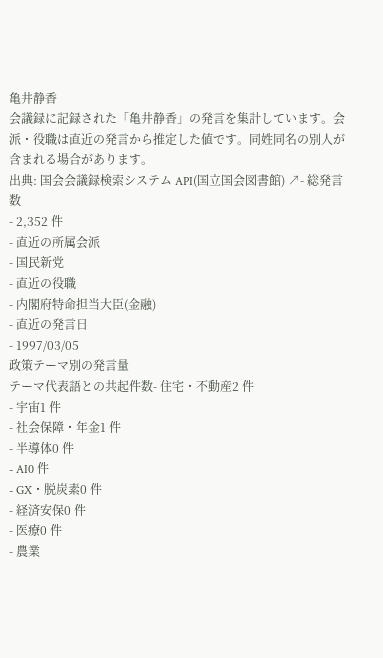亀井静香
会議録に記録された「亀井静香」の発言を集計しています。会派・役職は直近の発言から推定した値です。同姓同名の別人が含まれる場合があります。
出典: 国会会議録検索システム API(国立国会図書館) ↗- 総発言数
- 2,352 件
- 直近の所属会派
- 国民新党
- 直近の役職
- 内閣府特命担当大臣(金融)
- 直近の発言日
- 1997/03/05
政策テーマ別の発言量
テーマ代表語との共起件数- 住宅・不動産2 件
- 宇宙1 件
- 社会保障・年金1 件
- 半導体0 件
- AI0 件
- GX・脱炭素0 件
- 経済安保0 件
- 医療0 件
- 農業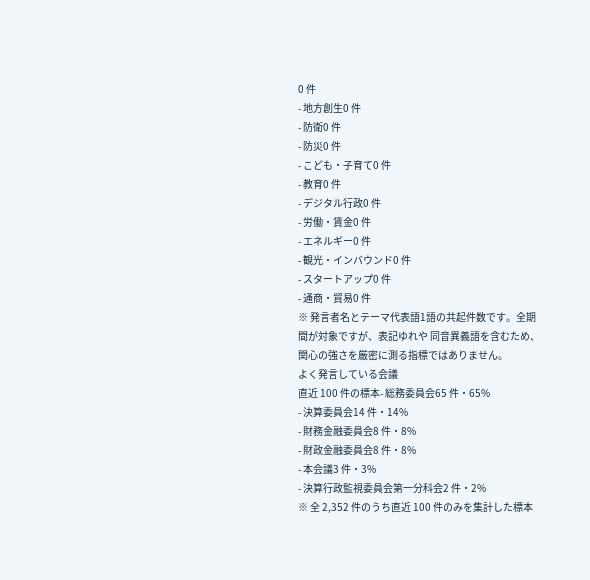0 件
- 地方創生0 件
- 防衛0 件
- 防災0 件
- こども・子育て0 件
- 教育0 件
- デジタル行政0 件
- 労働・賃金0 件
- エネルギー0 件
- 観光・インバウンド0 件
- スタートアップ0 件
- 通商・貿易0 件
※ 発言者名とテーマ代表語1語の共起件数です。全期間が対象ですが、表記ゆれや 同音異義語を含むため、関心の強さを厳密に測る指標ではありません。
よく発言している会議
直近 100 件の標本- 総務委員会65 件・65%
- 決算委員会14 件・14%
- 財務金融委員会8 件・8%
- 財政金融委員会8 件・8%
- 本会議3 件・3%
- 決算行政監視委員会第一分科会2 件・2%
※ 全 2,352 件のうち直近 100 件のみを集計した標本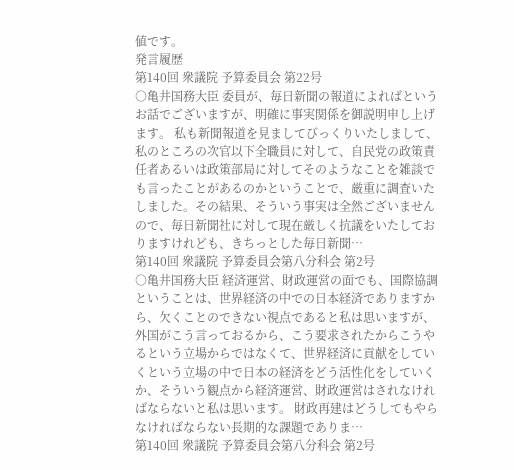値です。
発言履歴
第140回 衆議院 予算委員会 第22号
○亀井国務大臣 委員が、毎日新聞の報道によればというお話でございますが、明確に事実関係を御説明申し上げます。 私も新聞報道を見ましてびっくりいたしまして、私のところの次官以下全職員に対して、自民党の政策責任者あるいは政策部局に対してそのようなことを雑談でも言ったことがあるのかということで、厳重に調査いたしました。その結果、そういう事実は全然ございませんので、毎日新聞社に対して現在厳しく抗議をいたしておりますけれども、きちっとした毎日新聞…
第140回 衆議院 予算委員会第八分科会 第2号
○亀井国務大臣 経済運営、財政運営の面でも、国際協調ということは、世界経済の中での日本経済でありますから、欠くことのできない視点であると私は思いますが、外国がこう言っておるから、こう要求されたからこうやるという立場からではなくて、世界経済に貢献をしていくという立場の中で日本の経済をどう活性化をしていくか、そういう観点から経済運営、財政運営はされなければならないと私は思います。 財政再建はどうしてもやらなければならない長期的な課題でありま…
第140回 衆議院 予算委員会第八分科会 第2号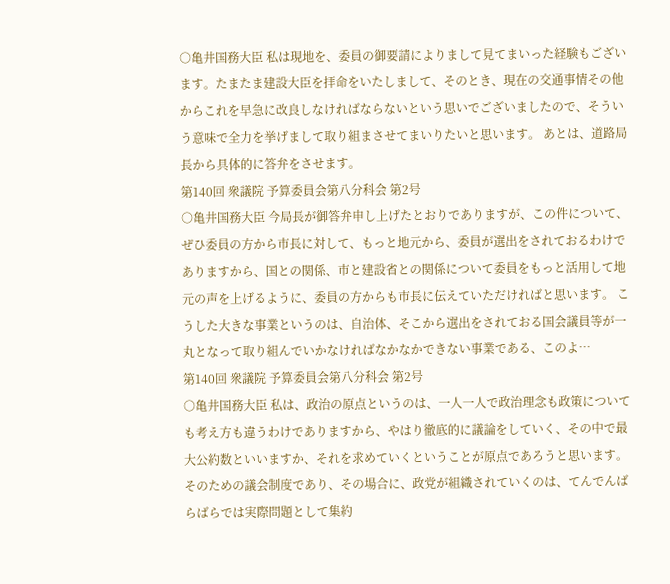○亀井国務大臣 私は現地を、委員の御要請によりまして見てまいった経験もございます。たまたま建設大臣を拝命をいたしまして、そのとき、現在の交通事情その他からこれを早急に改良しなければならないという思いでございましたので、そういう意味で全力を挙げまして取り組まさせてまいりたいと思います。 あとは、道路局長から具体的に答弁をさせます。
第140回 衆議院 予算委員会第八分科会 第2号
○亀井国務大臣 今局長が御答弁申し上げたとおりでありますが、この件について、ぜひ委員の方から市長に対して、もっと地元から、委員が選出をされておるわけでありますから、国との関係、市と建設省との関係について委員をもっと活用して地元の声を上げるように、委員の方からも市長に伝えていただければと思います。 こうした大きな事業というのは、自治体、そこから選出をされておる国会議員等が一丸となって取り組んでいかなければなかなかできない事業である、このよ…
第140回 衆議院 予算委員会第八分科会 第2号
○亀井国務大臣 私は、政治の原点というのは、一人一人で政治理念も政策についても考え方も違うわけでありますから、やはり徹底的に議論をしていく、その中で最大公約数といいますか、それを求めていくということが原点であろうと思います。そのための議会制度であり、その場合に、政党が組織されていくのは、てんでんばらばらでは実際問題として集約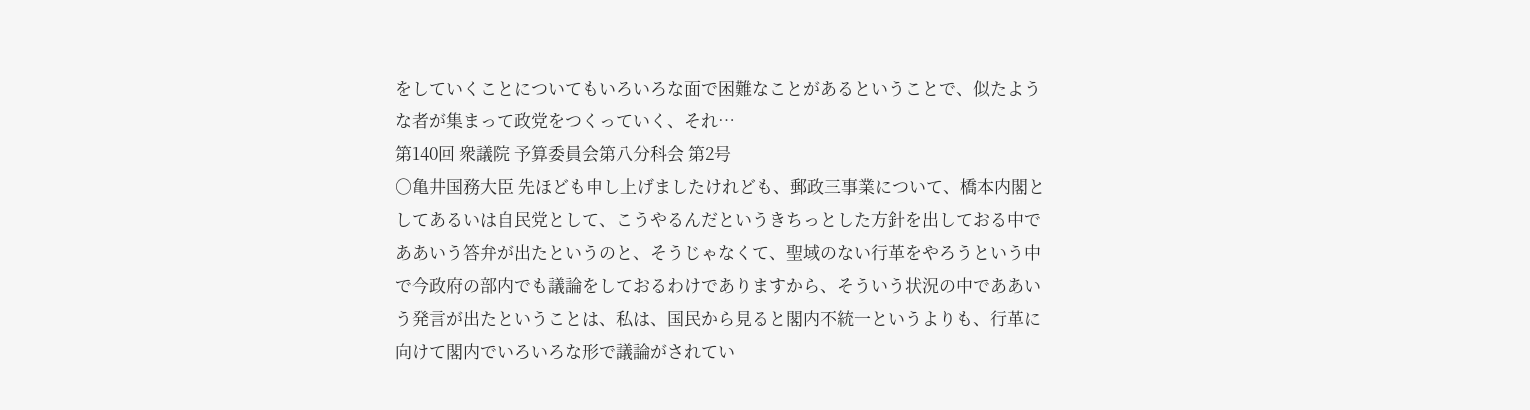をしていくことについてもいろいろな面で困難なことがあるということで、似たような者が集まって政党をつくっていく、それ…
第140回 衆議院 予算委員会第八分科会 第2号
○亀井国務大臣 先ほども申し上げましたけれども、郵政三事業について、橋本内閣としてあるいは自民党として、こうやるんだというきちっとした方針を出しておる中でああいう答弁が出たというのと、そうじゃなくて、聖域のない行革をやろうという中で今政府の部内でも議論をしておるわけでありますから、そういう状況の中でああいう発言が出たということは、私は、国民から見ると閣内不統一というよりも、行革に向けて閣内でいろいろな形で議論がされてい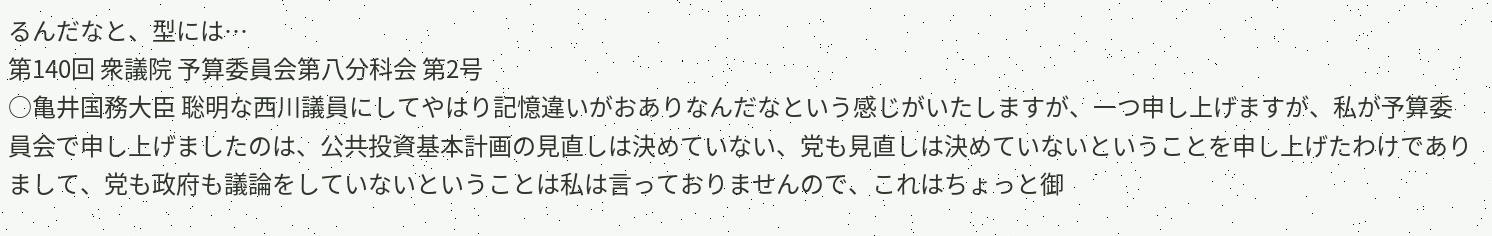るんだなと、型には…
第140回 衆議院 予算委員会第八分科会 第2号
○亀井国務大臣 聡明な西川議員にしてやはり記憶違いがおありなんだなという感じがいたしますが、一つ申し上げますが、私が予算委員会で申し上げましたのは、公共投資基本計画の見直しは決めていない、党も見直しは決めていないということを申し上げたわけでありまして、党も政府も議論をしていないということは私は言っておりませんので、これはちょっと御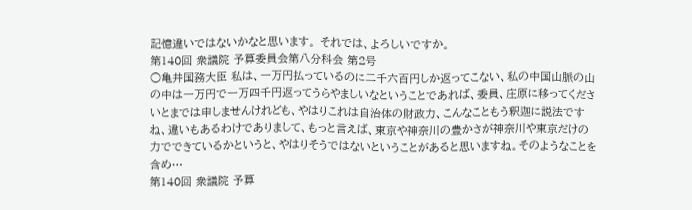記憶違いではないかなと思います。 それでは、よろしいですか。
第140回 衆議院 予算委員会第八分科会 第2号
○亀井国務大臣 私は、一万円払っているのに二千六百円しか返ってこない、私の中国山脈の山の中は一万円で一万四千円返ってうらやましいなということであれば、委員、庄原に移ってくださいとまでは申しませんけれども、やはりこれは自治体の財政力、こんなこともう釈迦に説法ですね、違いもあるわけでありまして、もっと言えば、東京や神奈川の豊かさが神奈川や東京だけの力でできているかというと、やはりそうではないということがあると思いますね。そのようなことを含め…
第140回 衆議院 予算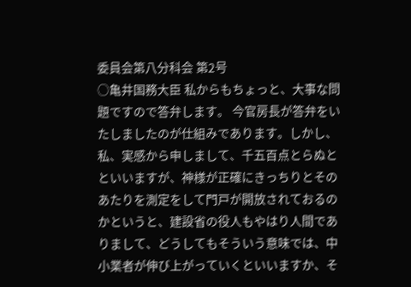委員会第八分科会 第2号
○亀井国務大臣 私からもちょっと、大事な問題ですので答弁します。 今官房長が答弁をいたしましたのが仕組みであります。しかし、私、実感から申しまして、千五百点とらぬとといいますが、神様が正確にきっちりとそのあたりを測定をして門戸が開放されておるのかというと、建設省の役人もやはり人間でありまして、どうしてもそういう意味では、中小業者が伸び上がっていくといいますか、そ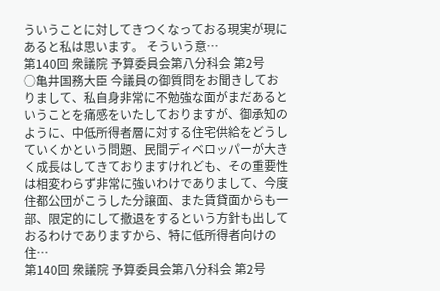ういうことに対してきつくなっておる現実が現にあると私は思います。 そういう意…
第140回 衆議院 予算委員会第八分科会 第2号
○亀井国務大臣 今議員の御質問をお聞きしておりまして、私自身非常に不勉強な面がまだあるということを痛感をいたしておりますが、御承知のように、中低所得者層に対する住宅供給をどうしていくかという問題、民間ディベロッパーが大きく成長はしてきておりますけれども、その重要性は相変わらず非常に強いわけでありまして、今度住都公団がこうした分譲面、また賃貸面からも一部、限定的にして撤退をするという方針も出しておるわけでありますから、特に低所得者向けの住…
第140回 衆議院 予算委員会第八分科会 第2号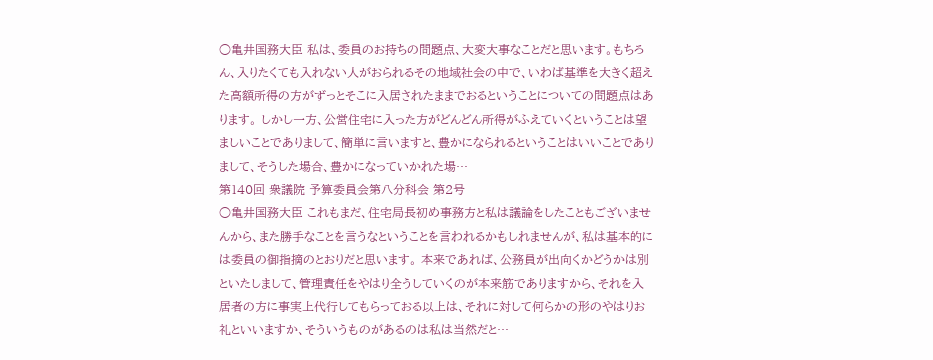○亀井国務大臣 私は、委員のお持ちの問題点、大変大事なことだと思います。もちろん、入りたくても入れない人がおられるその地域社会の中で、いわば基準を大きく超えた高額所得の方がずっとそこに入居されたままでおるということについての問題点はあります。 しかし一方、公営住宅に入った方がどんどん所得がふえていくということは望ましいことでありまして、簡単に言いますと、豊かになられるということはいいことでありまして、そうした場合、豊かになっていかれた場…
第140回 衆議院 予算委員会第八分科会 第2号
○亀井国務大臣 これもまだ、住宅局長初め事務方と私は議論をしたこともございませんから、また勝手なことを言うなということを言われるかもしれませんが、私は基本的には委員の御指摘のとおりだと思います。 本来であれば、公務員が出向くかどうかは別といたしまして、管理責任をやはり全うしていくのが本来筋でありますから、それを入居者の方に事実上代行してもらっておる以上は、それに対して何らかの形のやはりお礼といいますか、そういうものがあるのは私は当然だと…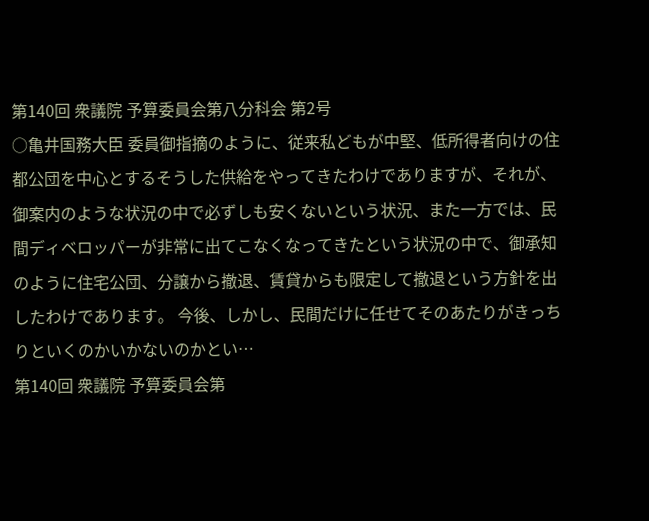第140回 衆議院 予算委員会第八分科会 第2号
○亀井国務大臣 委員御指摘のように、従来私どもが中堅、低所得者向けの住都公団を中心とするそうした供給をやってきたわけでありますが、それが、御案内のような状況の中で必ずしも安くないという状況、また一方では、民間ディベロッパーが非常に出てこなくなってきたという状況の中で、御承知のように住宅公団、分譲から撤退、賃貸からも限定して撤退という方針を出したわけであります。 今後、しかし、民間だけに任せてそのあたりがきっちりといくのかいかないのかとい…
第140回 衆議院 予算委員会第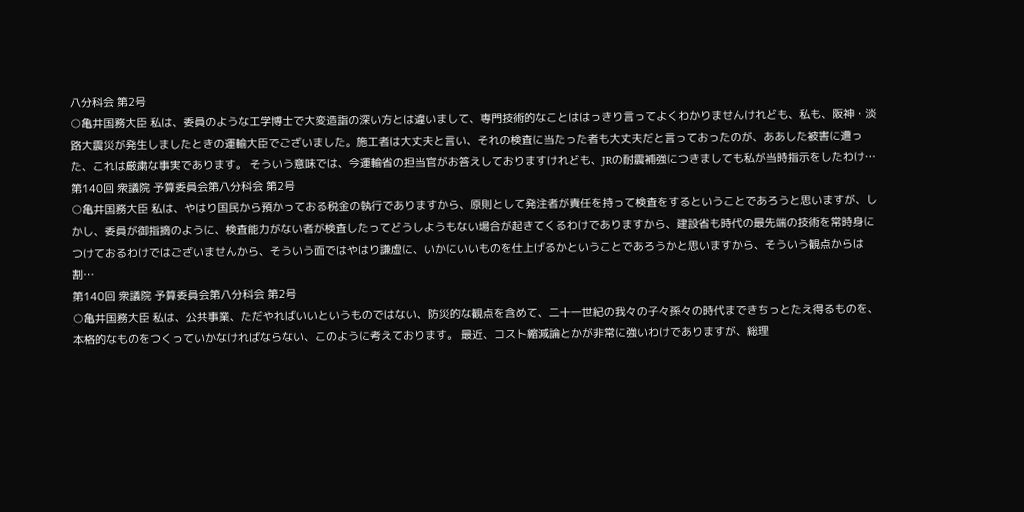八分科会 第2号
○亀井国務大臣 私は、委員のような工学博士で大変造詣の深い方とは違いまして、専門技術的なことははっきり言ってよくわかりませんけれども、私も、阪神・淡路大震災が発生しましたときの運輸大臣でございました。施工者は大丈夫と言い、それの検査に当たった者も大丈夫だと言っておったのが、ああした被害に遭った、これは厳粛な事実であります。 そういう意味では、今運輸省の担当官がお答えしておりますけれども、JRの耐震補強につきましても私が当時指示をしたわけ…
第140回 衆議院 予算委員会第八分科会 第2号
○亀井国務大臣 私は、やはり国民から預かっておる税金の執行でありますから、原則として発注者が責任を持って検査をするということであろうと思いますが、しかし、委員が御指摘のように、検査能力がない者が検査したってどうしようもない場合が起きてくるわけでありますから、建設省も時代の最先端の技術を常時身につけておるわけではございませんから、そういう面ではやはり謙虚に、いかにいいものを仕上げるかということであろうかと思いますから、そういう観点からは割…
第140回 衆議院 予算委員会第八分科会 第2号
○亀井国務大臣 私は、公共事業、ただやればいいというものではない、防災的な観点を含めて、二十一世紀の我々の子々孫々の時代まできちっとたえ得るものを、本格的なものをつくっていかなければならない、このように考えております。 最近、コスト縮減論とかが非常に強いわけでありますが、総理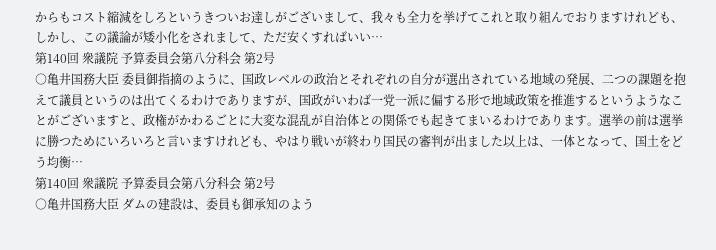からもコスト縮減をしろというきついお達しがございまして、我々も全力を挙げてこれと取り組んでおりますけれども、しかし、この議論が矮小化をされまして、ただ安くすればいい…
第140回 衆議院 予算委員会第八分科会 第2号
○亀井国務大臣 委員御指摘のように、国政レベルの政治とそれぞれの自分が選出されている地域の発展、二つの課題を抱えて議員というのは出てくるわけでありますが、国政がいわば一党一派に偏する形で地域政策を推進するというようなことがございますと、政権がかわるごとに大変な混乱が自治体との関係でも起きてまいるわけであります。選挙の前は選挙に勝つためにいろいろと言いますけれども、やはり戦いが終わり国民の審判が出ました以上は、一体となって、国土をどう均衡…
第140回 衆議院 予算委員会第八分科会 第2号
○亀井国務大臣 ダムの建設は、委員も御承知のよう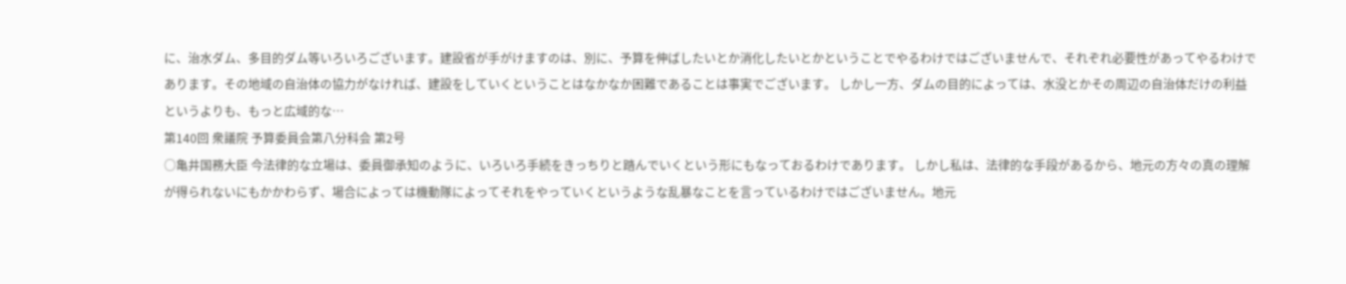に、治水ダム、多目的ダム等いろいろございます。建設省が手がけますのは、別に、予算を伸ばしたいとか消化したいとかということでやるわけではございませんで、それぞれ必要性があってやるわけであります。その地域の自治体の協力がなければ、建設をしていくということはなかなか困難であることは事実でございます。 しかし一方、ダムの目的によっては、水没とかその周辺の自治体だけの利益というよりも、もっと広域的な…
第140回 衆議院 予算委員会第八分科会 第2号
○亀井国務大臣 今法律的な立場は、委員御承知のように、いろいろ手続をきっちりと踏んでいくという形にもなっておるわけであります。 しかし私は、法律的な手段があるから、地元の方々の真の理解が得られないにもかかわらず、場合によっては機動隊によってそれをやっていくというような乱暴なことを言っているわけではございません。地元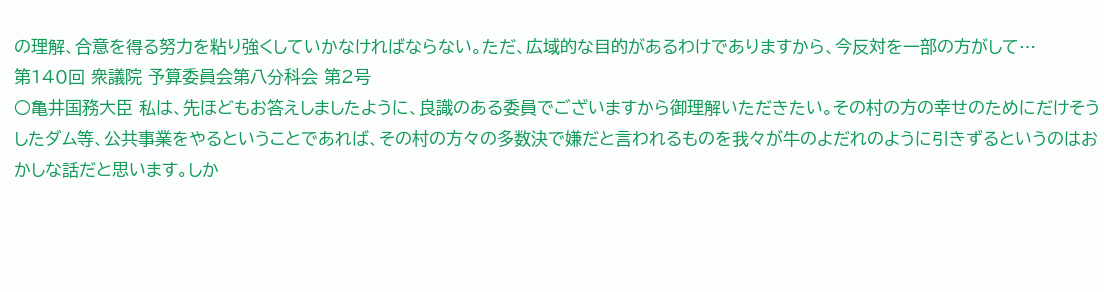の理解、合意を得る努力を粘り強くしていかなければならない。ただ、広域的な目的があるわけでありますから、今反対を一部の方がして…
第140回 衆議院 予算委員会第八分科会 第2号
○亀井国務大臣 私は、先ほどもお答えしましたように、良識のある委員でございますから御理解いただきたい。その村の方の幸せのためにだけそうしたダム等、公共事業をやるということであれば、その村の方々の多数決で嫌だと言われるものを我々が牛のよだれのように引きずるというのはおかしな話だと思います。しか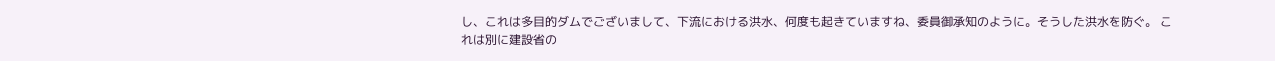し、これは多目的ダムでございまして、下流における洪水、何度も起きていますね、委員御承知のように。そうした洪水を防ぐ。 これは別に建設省の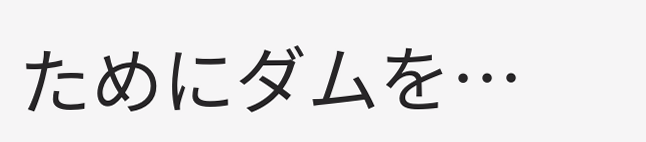ためにダムを…